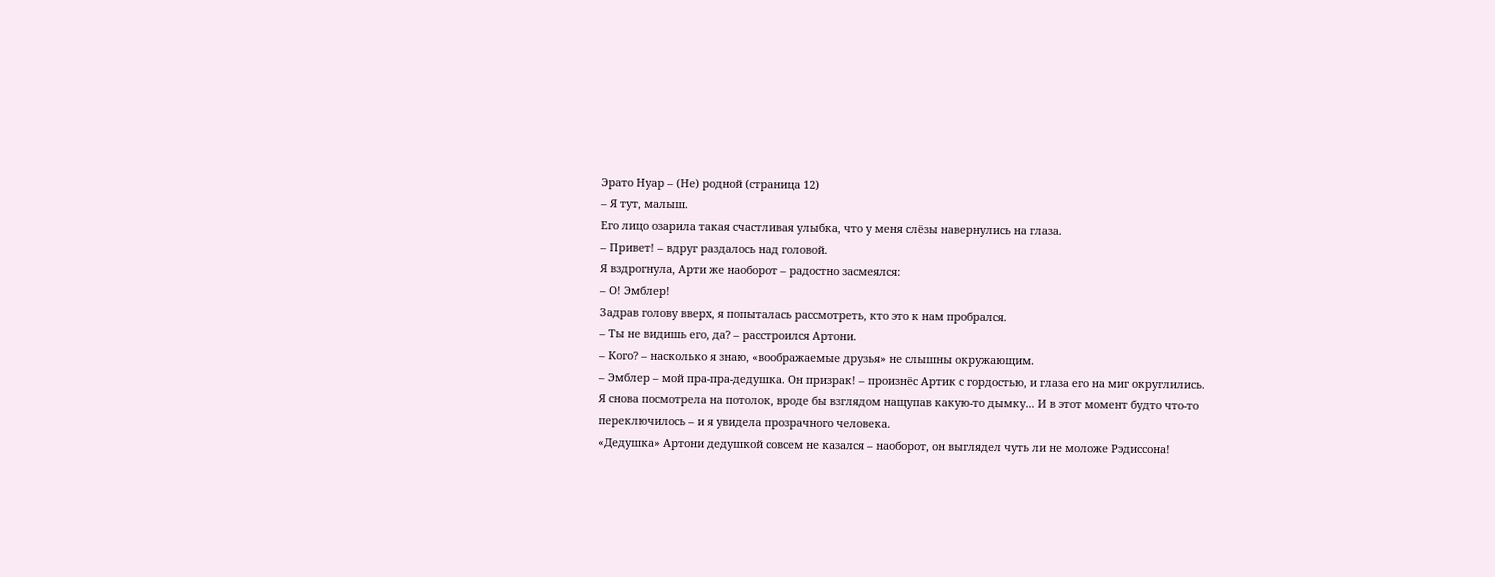Эрато Нуар – (Не) родной (страница 12)
– Я тут, малыш.
Его лицо озарила такая счастливая улыбка, что у меня слёзы навернулись на глаза.
– Привет! – вдруг раздалось над головой.
Я вздрогнула, Арти же наоборот – радостно засмеялся:
– О! Эмблер!
Задрав голову вверх, я попыталась рассмотреть, кто это к нам пробрался.
– Ты не видишь его, да? – расстроился Артони.
– Кого? – насколько я знаю, «воображаемые друзья» не слышны окружающим.
– Эмблер – мой пра-пра-дедушка. Он призрак! – произнёс Артик с гордостью, и глаза его на миг округлились.
Я снова посмотрела на потолок, вроде бы взглядом нащупав какую-то дымку... И в этот момент будто что-то переключилось – и я увидела прозрачного человека.
«Дедушка» Артони дедушкой совсем не казался – наоборот, он выглядел чуть ли не моложе Рэдиссона!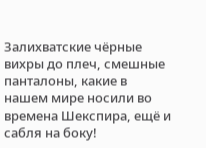Залихватские чёрные вихры до плеч, смешные панталоны, какие в нашем мире носили во времена Шекспира, ещё и сабля на боку!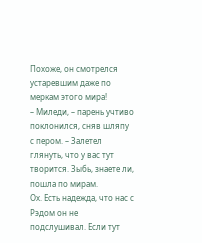Похоже, он смотрелся устаревшим даже по меркам этого мира!
– Миледи, – парень учтиво поклонился, сняв шляпу с пером. – Залетел глянуть, что у вас тут творится. Зыбь, знаете ли, пошла по мирам.
Ох. Есть надежда, что нас с Рэдом он не подслушивал. Если тут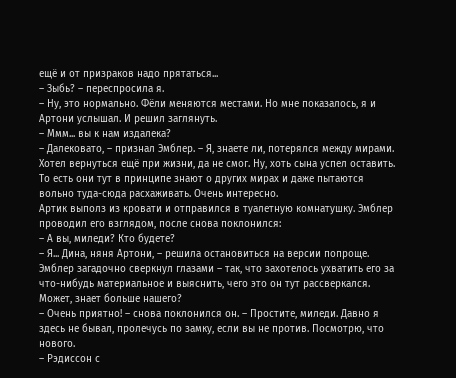ещё и от призраков надо прятаться...
– Зыбь? – переспросила я.
– Ну, это нормально. Фёли меняются местами. Но мне показалось, я и Артони услышал. И решил заглянуть.
– Ммм... вы к нам издалека?
– Далековато, – признал Эмблер. – Я, знаете ли, потерялся между мирами. Хотел вернуться ещё при жизни, да не смог. Ну, хоть сына успел оставить.
То есть они тут в принципе знают о других мирах и даже пытаются вольно туда-сюда расхаживать. Очень интересно.
Артик выполз из кровати и отправился в туалетную комнатушку. Эмблер проводил его взглядом, после снова поклонился:
– А вы, миледи? Кто будете?
– Я... Дина, няня Артони, – решила остановиться на версии попроще.
Эмблер загадочно сверкнул глазами – так, что захотелось ухватить его за что-нибудь материальное и выяснить, чего это он тут рассверкался. Может, знает больше нашего?
– Очень приятно! – снова поклонился он. – Простите, миледи. Давно я здесь не бывал, пролечусь по замку, если вы не против. Посмотрю, что нового.
– Рэдиссон с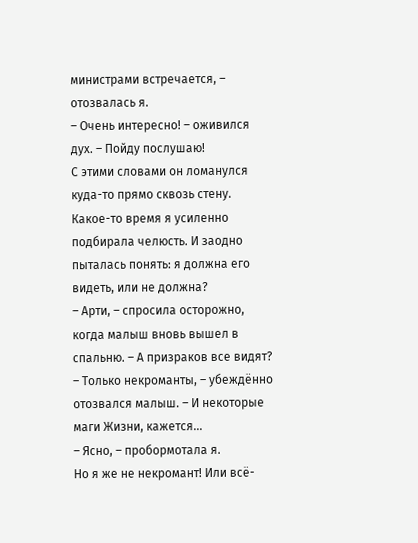министрами встречается, – отозвалась я.
– Очень интересно! – оживился дух. – Пойду послушаю!
С этими словами он ломанулся куда-то прямо сквозь стену.
Какое-то время я усиленно подбирала челюсть. И заодно пыталась понять: я должна его видеть, или не должна?
– Арти, – спросила осторожно, когда малыш вновь вышел в спальню. – А призраков все видят?
– Только некроманты, – убеждённо отозвался малыш. – И некоторые маги Жизни, кажется...
– Ясно, – пробормотала я.
Но я же не некромант! Или всё-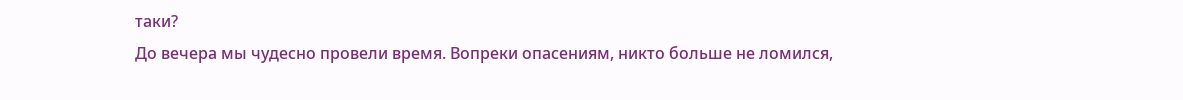таки?
До вечера мы чудесно провели время. Вопреки опасениям, никто больше не ломился,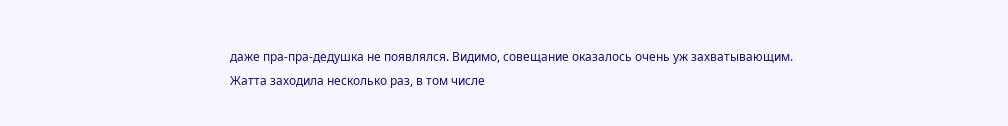даже пра-пра-дедушка не появлялся. Видимо, совещание оказалось очень уж захватывающим.
Жатта заходила несколько раз, в том числе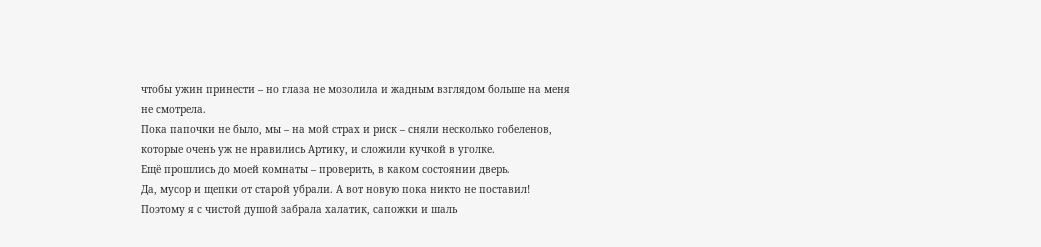чтобы ужин принести – но глаза не мозолила и жадным взглядом больше на меня не смотрела.
Пока папочки не было, мы – на мой страх и риск – сняли несколько гобеленов, которые очень уж не нравились Артику, и сложили кучкой в уголке.
Ещё прошлись до моей комнаты – проверить, в каком состоянии дверь.
Да, мусор и щепки от старой убрали. А вот новую пока никто не поставил! Поэтому я с чистой душой забрала халатик, сапожки и шаль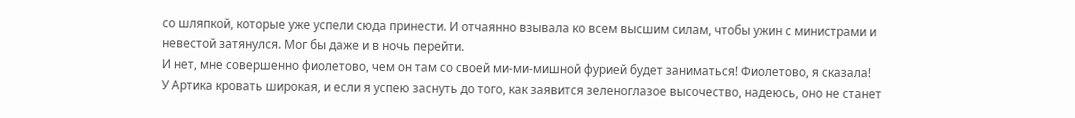со шляпкой, которые уже успели сюда принести. И отчаянно взывала ко всем высшим силам, чтобы ужин с министрами и невестой затянулся. Мог бы даже и в ночь перейти.
И нет, мне совершенно фиолетово, чем он там со своей ми-ми-мишной фурией будет заниматься! Фиолетово, я сказала!
У Артика кровать широкая, и если я успею заснуть до того, как заявится зеленоглазое высочество, надеюсь, оно не станет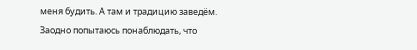меня будить. А там и традицию заведём.
Заодно попытаюсь понаблюдать, что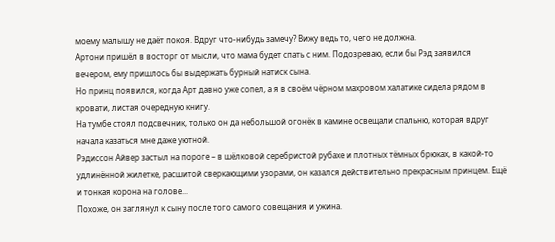моему малышу не даёт покоя. Вдруг что-нибудь замечу? Вижу ведь то, чего не должна.
Артони пришёл в восторг от мысли, что мама будет спать с ним. Подозреваю, если бы Рэд заявился вечером, ему пришлось бы выдержать бурный натиск сына.
Но принц появился, когда Арт давно уже сопел, а я в своём чёрном махровом халатике сидела рядом в кровати, листая очередную книгу.
На тумбе стоял подсвечник, только он да небольшой огонёк в камине освещали спальню, которая вдруг начала казаться мне даже уютной.
Рэдиссон Айвер застыл на пороге – в шёлковой серебристой рубахе и плотных тёмных брюках, в какой-то удлинённой жилетке, расшитой сверкающими узорами, он казался действительно прекрасным принцем. Ещё и тонкая корона на голове...
Похоже, он заглянул к сыну после того самого совещания и ужина.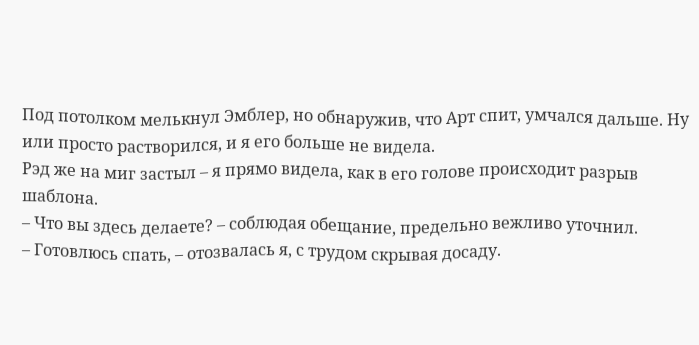Под потолком мелькнул Эмблер, но обнаружив, что Арт спит, умчался дальше. Ну или просто растворился, и я его больше не видела.
Рэд же на миг застыл – я прямо видела, как в его голове происходит разрыв шаблона.
– Что вы здесь делаете? – соблюдая обещание, предельно вежливо уточнил.
– Готовлюсь спать, – отозвалась я, с трудом скрывая досаду.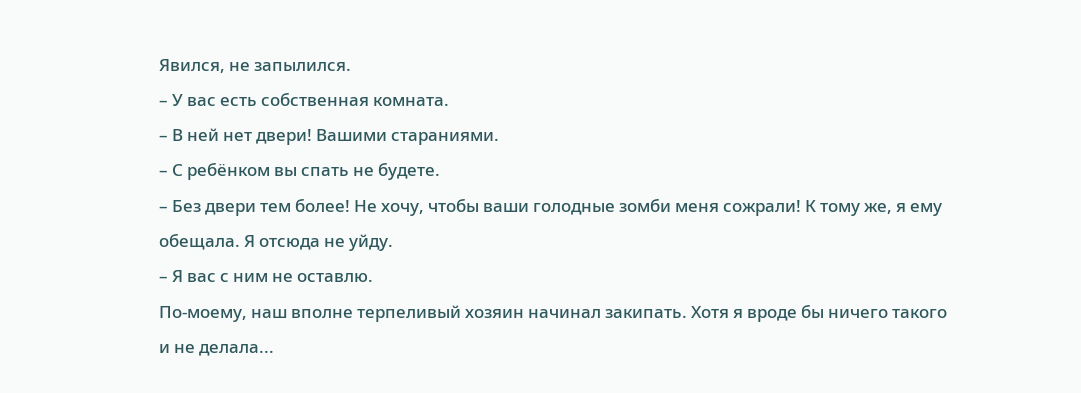Явился, не запылился.
– У вас есть собственная комната.
– В ней нет двери! Вашими стараниями.
– С ребёнком вы спать не будете.
– Без двери тем более! Не хочу, чтобы ваши голодные зомби меня сожрали! К тому же, я ему обещала. Я отсюда не уйду.
– Я вас с ним не оставлю.
По-моему, наш вполне терпеливый хозяин начинал закипать. Хотя я вроде бы ничего такого и не делала...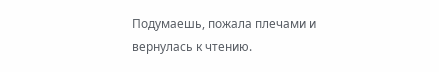Подумаешь, пожала плечами и вернулась к чтению.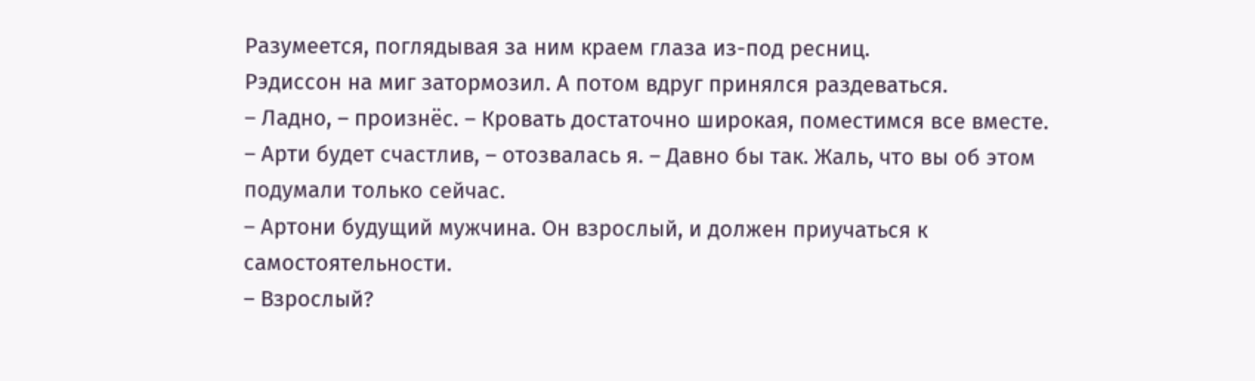Разумеется, поглядывая за ним краем глаза из-под ресниц.
Рэдиссон на миг затормозил. А потом вдруг принялся раздеваться.
– Ладно, – произнёс. – Кровать достаточно широкая, поместимся все вместе.
– Арти будет счастлив, – отозвалась я. – Давно бы так. Жаль, что вы об этом подумали только сейчас.
– Артони будущий мужчина. Он взрослый, и должен приучаться к самостоятельности.
– Взрослый?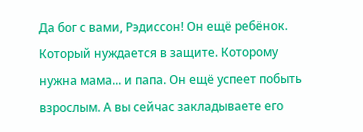Да бог с вами, Рэдиссон! Он ещё ребёнок. Который нуждается в защите. Которому нужна мама... и папа. Он ещё успеет побыть взрослым. А вы сейчас закладываете его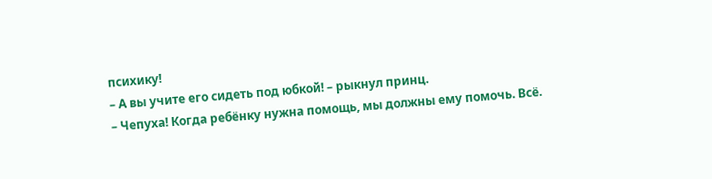психику!
– А вы учите его сидеть под юбкой! – рыкнул принц.
– Чепуха! Когда ребёнку нужна помощь, мы должны ему помочь. Всё.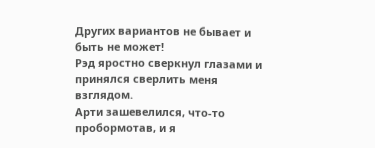Других вариантов не бывает и быть не может!
Рэд яростно сверкнул глазами и принялся сверлить меня взглядом.
Арти зашевелился, что-то пробормотав, и я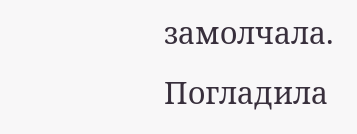замолчала. Погладила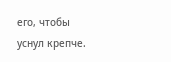его, чтобы уснул крепче.